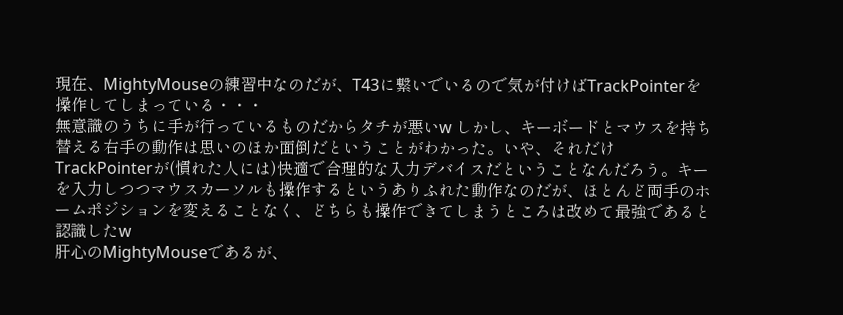現在、MightyMouseの練習中なのだが、T43に繋いでいるので気が付けばTrackPointerを操作してしまっている・・・
無意識のうちに手が行っているものだからタチが悪いw しかし、キーボードとマウスを持ち替える右手の動作は思いのほか面倒だということがわかった。いや、それだけTrackPointerが(慣れた人には)快適で合理的な入力デバイスだということなんだろう。キーを入力しつつマウスカーソルも操作するというありふれた動作なのだが、ほとんど両手のホームポジションを変えることなく、どちらも操作できてしまうところは改めて最強であると認識したw
肝心のMightyMouseであるが、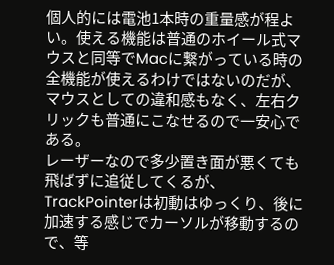個人的には電池1本時の重量感が程よい。使える機能は普通のホイール式マウスと同等でMacに繋がっている時の全機能が使えるわけではないのだが、マウスとしての違和感もなく、左右クリックも普通にこなせるので一安心である。
レーザーなので多少置き面が悪くても飛ばずに追従してくるが、TrackPointerは初動はゆっくり、後に加速する感じでカーソルが移動するので、等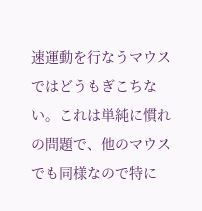速運動を行なうマウスではどうもぎこちない。これは単純に慣れの問題で、他のマウスでも同様なので特に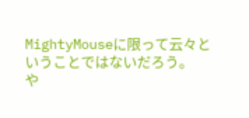MightyMouseに限って云々ということではないだろう。
や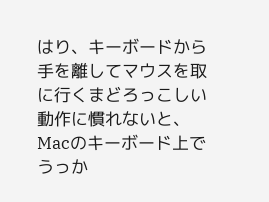はり、キーボードから手を離してマウスを取に行くまどろっこしい動作に慣れないと、Macのキーボード上でうっか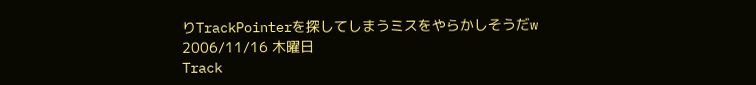りTrackPointerを探してしまうミスをやらかしそうだw
2006/11/16 木曜日
Track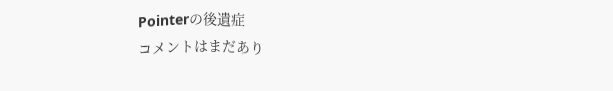Pointerの後遺症
コメントはまだあり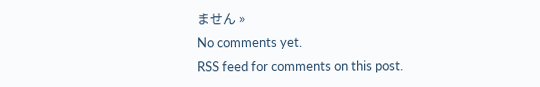ません »
No comments yet.
RSS feed for comments on this post.